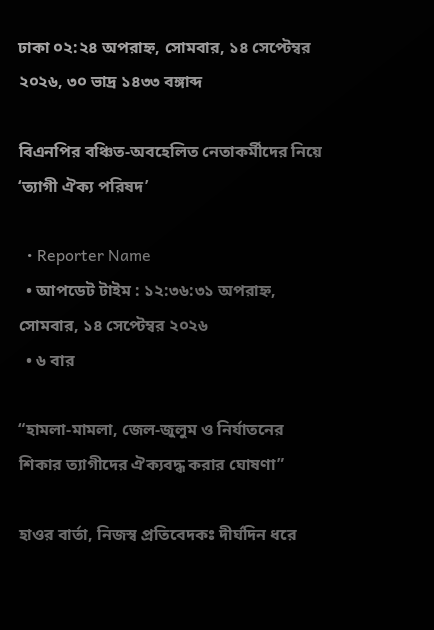ঢাকা ০২:২৪ অপরাহ্ন, সোমবার, ১৪ সেপ্টেম্বর ২০২৬, ৩০ ভাদ্র ১৪৩৩ বঙ্গাব্দ

বিএনপির বঞ্চিত-অবহেলিত নেতাকর্মীদের নিয়ে ‘ত্যাগী ঐক্য পরিষদ’

  • Reporter Name
  • আপডেট টাইম : ১২:৩৬:৩১ অপরাহ্ন, সোমবার, ১৪ সেপ্টেম্বর ২০২৬
  • ৬ বার

“হামলা-মামলা, জেল-জুলুম ও নির্যাতনের শিকার ত্যাগীদের ঐক্যবদ্ধ করার ঘোষণা”

হাওর বার্তা, নিজস্ব প্রতিবেদকঃ দীর্ঘদিন ধরে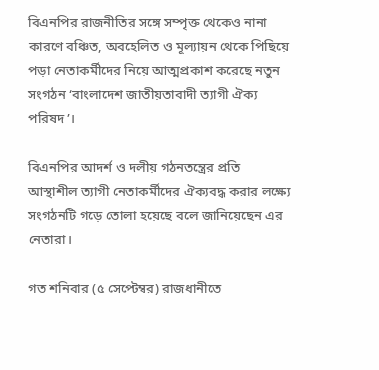বিএনপির রাজনীতির সঙ্গে সম্পৃক্ত থেকেও নানা কারণে বঞ্চিত, অবহেলিত ও মূল্যায়ন থেকে পিছিয়ে পড়া নেতাকর্মীদের নিয়ে আত্মপ্রকাশ করেছে নতুন সংগঠন ‘বাংলাদেশ জাতীয়তাবাদী ত্যাগী ঐক্য পরিষদ’।

বিএনপির আদর্শ ও দলীয় গঠনতন্ত্রের প্রতি আস্থাশীল ত্যাগী নেতাকর্মীদের ঐক্যবদ্ধ করার লক্ষ্যে সংগঠনটি গড়ে তোলা হয়েছে বলে জানিয়েছেন এর নেতারা।

গত শনিবার (৫ সেপ্টেম্বর) রাজধানীতে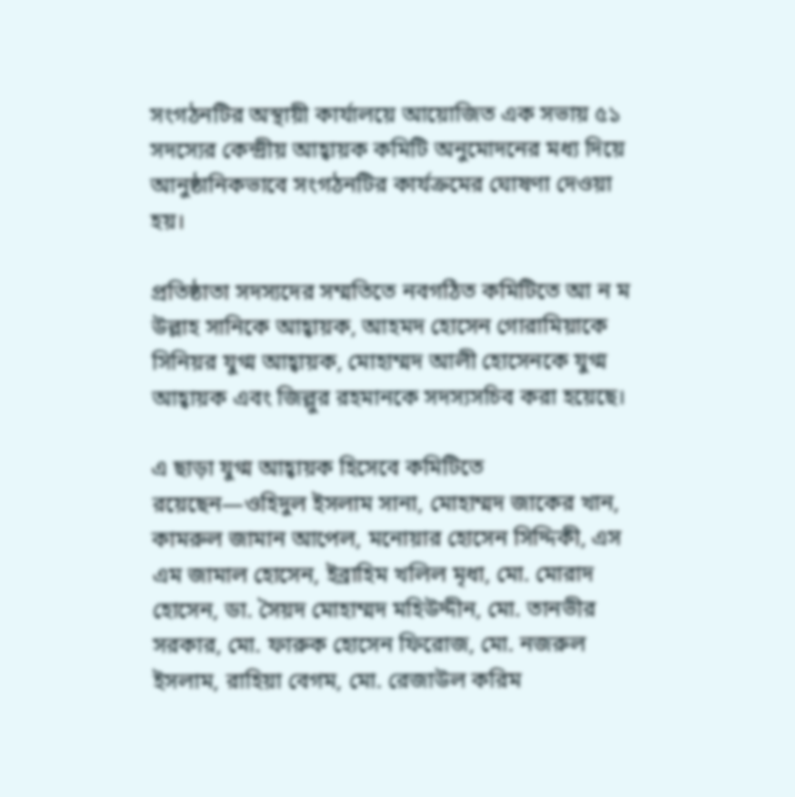সংগঠনটির অস্থায়ী কার্যালয়ে আয়োজিত এক সভায় ৫১ সদস্যের কেন্দ্রীয় আহ্বায়ক কমিটি অনুমোদনের মধ্য দিয়ে আনুষ্ঠানিকভাবে সংগঠনটির কার্যক্রমের ঘোষণা দেওয়া হয়।

প্রতিষ্ঠাতা সদস্যদের সম্মতিতে নবগঠিত কমিটিতে আ ন ম উল্লাহ সানিকে আহ্বায়ক, আহমদ হোসেন গোরামিয়াকে সিনিয়র যুগ্ম আহ্বায়ক, মোহাম্মদ আলী হোসেনকে যুগ্ম আহ্বায়ক এবং জিল্লুর রহমানকে সদস্যসচিব করা হয়েছে।

এ ছাড়া যুগ্ম আহ্বায়ক হিসেবে কমিটিতে রয়েছেন—ওহিদুল ইসলাম সানা, মোহাম্মদ জাকের খান, কামরুল জামান আপেল, মনোয়ার হোসেন সিদ্দিকী, এস এম জামাল হোসেন, ইব্রাহিম খলিল মৃধা, মো. মোরাদ হোসেন, ডা. সৈয়দ মোহাম্মদ মহিউদ্দীন, মো. তানভীর সরকার, মো. ফারুক হোসেন ফিরোজ, মো. নজরুল ইসলাম, রাহিয়া বেগম, মো. রেজাউল করিম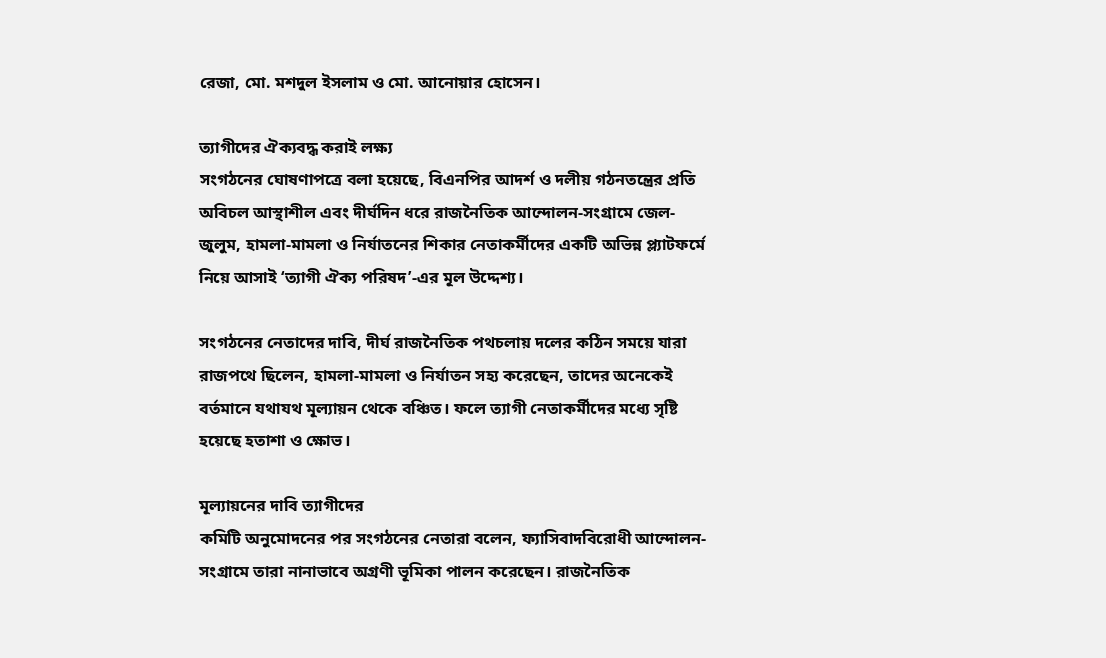রেজা, মো. মশদুল ইসলাম ও মো. আনোয়ার হোসেন।

ত্যাগীদের ঐক্যবদ্ধ করাই লক্ষ্য
সংগঠনের ঘোষণাপত্রে বলা হয়েছে, বিএনপির আদর্শ ও দলীয় গঠনতন্ত্রের প্রতি অবিচল আস্থাশীল এবং দীর্ঘদিন ধরে রাজনৈতিক আন্দোলন-সংগ্রামে জেল-জুলুম, হামলা-মামলা ও নির্যাতনের শিকার নেতাকর্মীদের একটি অভিন্ন প্ল্যাটফর্মে নিয়ে আসাই ‘ত্যাগী ঐক্য পরিষদ’-এর মূল উদ্দেশ্য।

সংগঠনের নেতাদের দাবি, দীর্ঘ রাজনৈতিক পথচলায় দলের কঠিন সময়ে যারা রাজপথে ছিলেন, হামলা-মামলা ও নির্যাতন সহ্য করেছেন, তাদের অনেকেই বর্তমানে যথাযথ মূল্যায়ন থেকে বঞ্চিত। ফলে ত্যাগী নেতাকর্মীদের মধ্যে সৃষ্টি হয়েছে হতাশা ও ক্ষোভ।

মূল্যায়নের দাবি ত্যাগীদের
কমিটি অনুমোদনের পর সংগঠনের নেতারা বলেন, ফ্যাসিবাদবিরোধী আন্দোলন-সংগ্রামে তারা নানাভাবে অগ্রণী ভূমিকা পালন করেছেন। রাজনৈতিক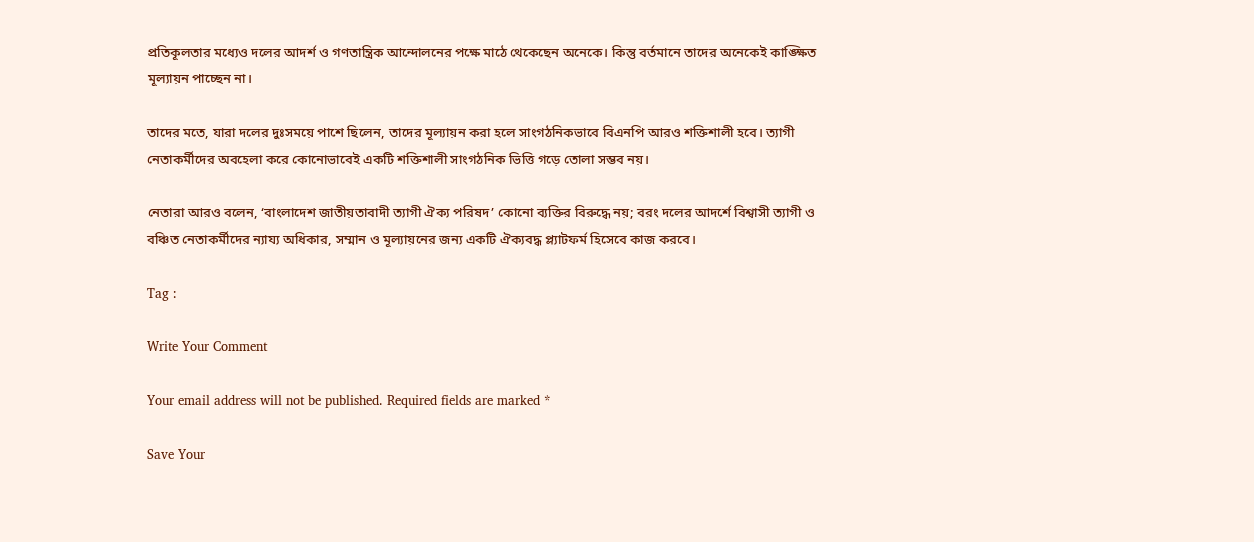প্রতিকূলতার মধ্যেও দলের আদর্শ ও গণতান্ত্রিক আন্দোলনের পক্ষে মাঠে থেকেছেন অনেকে। কিন্তু বর্তমানে তাদের অনেকেই কাঙ্ক্ষিত মূল্যায়ন পাচ্ছেন না।

তাদের মতে, যারা দলের দুঃসময়ে পাশে ছিলেন, তাদের মূল্যায়ন করা হলে সাংগঠনিকভাবে বিএনপি আরও শক্তিশালী হবে। ত্যাগী নেতাকর্মীদের অবহেলা করে কোনোভাবেই একটি শক্তিশালী সাংগঠনিক ভিত্তি গড়ে তোলা সম্ভব নয়।

নেতারা আরও বলেন, ‘বাংলাদেশ জাতীয়তাবাদী ত্যাগী ঐক্য পরিষদ’ কোনো ব্যক্তির বিরুদ্ধে নয়; বরং দলের আদর্শে বিশ্বাসী ত্যাগী ও বঞ্চিত নেতাকর্মীদের ন্যায্য অধিকার, সম্মান ও মূল্যায়নের জন্য একটি ঐক্যবদ্ধ প্ল্যাটফর্ম হিসেবে কাজ করবে।

Tag :

Write Your Comment

Your email address will not be published. Required fields are marked *

Save Your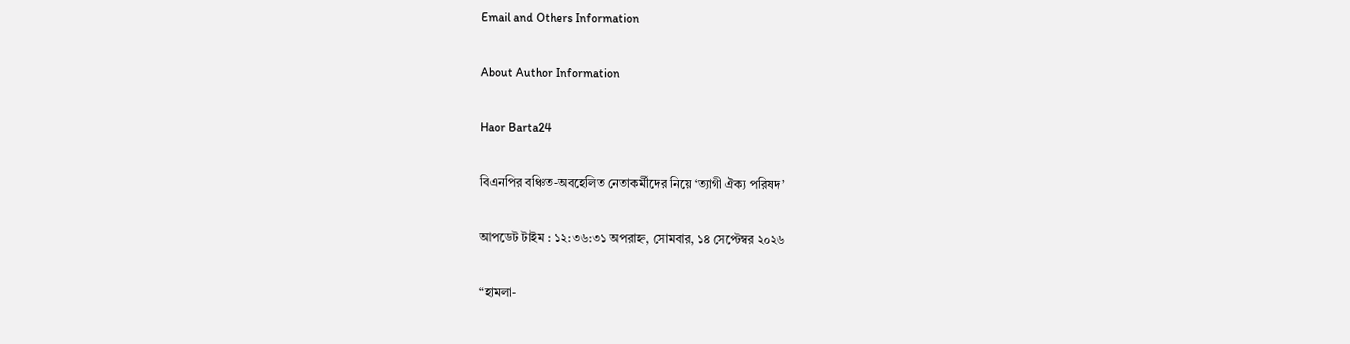Email and Others Information

About Author Information

Haor Barta24

বিএনপির বঞ্চিত-অবহেলিত নেতাকর্মীদের নিয়ে ‘ত্যাগী ঐক্য পরিষদ’

আপডেট টাইম : ১২:৩৬:৩১ অপরাহ্ন, সোমবার, ১৪ সেপ্টেম্বর ২০২৬

“হামলা-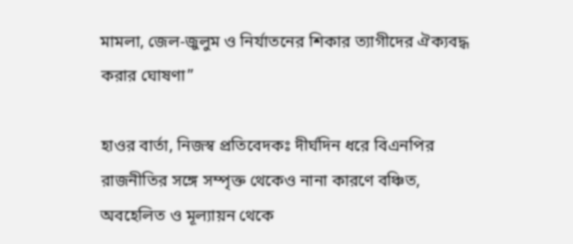মামলা, জেল-জুলুম ও নির্যাতনের শিকার ত্যাগীদের ঐক্যবদ্ধ করার ঘোষণা”

হাওর বার্তা, নিজস্ব প্রতিবেদকঃ দীর্ঘদিন ধরে বিএনপির রাজনীতির সঙ্গে সম্পৃক্ত থেকেও নানা কারণে বঞ্চিত, অবহেলিত ও মূল্যায়ন থেকে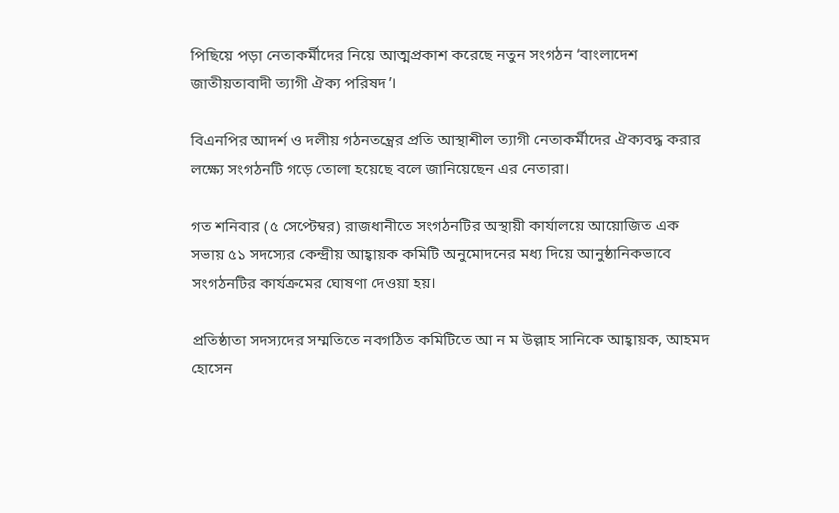পিছিয়ে পড়া নেতাকর্মীদের নিয়ে আত্মপ্রকাশ করেছে নতুন সংগঠন ‘বাংলাদেশ জাতীয়তাবাদী ত্যাগী ঐক্য পরিষদ’।

বিএনপির আদর্শ ও দলীয় গঠনতন্ত্রের প্রতি আস্থাশীল ত্যাগী নেতাকর্মীদের ঐক্যবদ্ধ করার লক্ষ্যে সংগঠনটি গড়ে তোলা হয়েছে বলে জানিয়েছেন এর নেতারা।

গত শনিবার (৫ সেপ্টেম্বর) রাজধানীতে সংগঠনটির অস্থায়ী কার্যালয়ে আয়োজিত এক সভায় ৫১ সদস্যের কেন্দ্রীয় আহ্বায়ক কমিটি অনুমোদনের মধ্য দিয়ে আনুষ্ঠানিকভাবে সংগঠনটির কার্যক্রমের ঘোষণা দেওয়া হয়।

প্রতিষ্ঠাতা সদস্যদের সম্মতিতে নবগঠিত কমিটিতে আ ন ম উল্লাহ সানিকে আহ্বায়ক, আহমদ হোসেন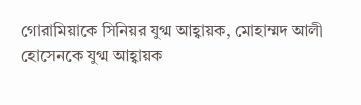গোরামিয়াকে সিনিয়র যুগ্ম আহ্বায়ক, মোহাম্মদ আলী হোসেনকে যুগ্ম আহ্বায়ক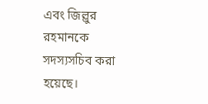এবং জিল্লুর রহমানকে সদস্যসচিব করা হয়েছে।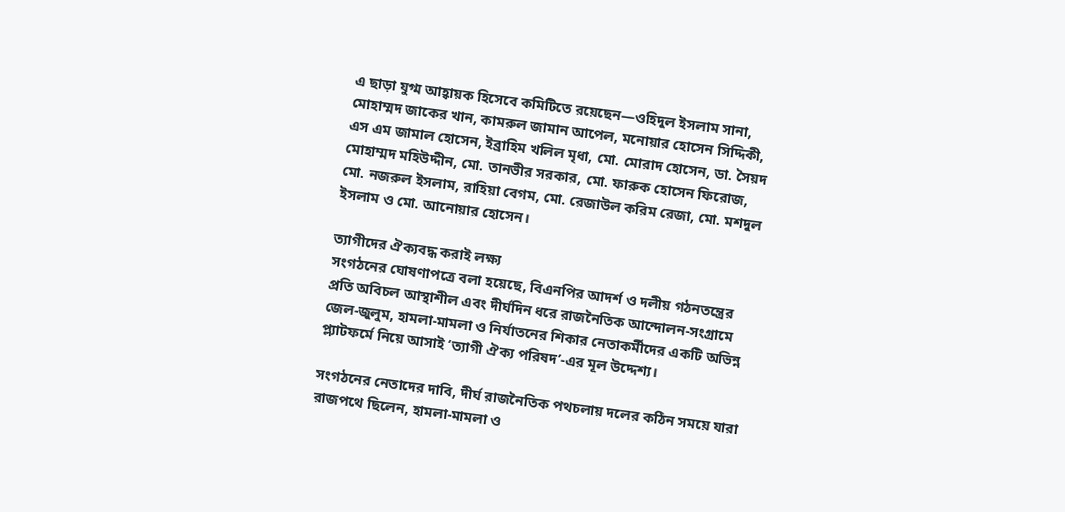এ ছাড়া যুগ্ম আহ্বায়ক হিসেবে কমিটিতে রয়েছেন—ওহিদুল ইসলাম সানা, মোহাম্মদ জাকের খান, কামরুল জামান আপেল, মনোয়ার হোসেন সিদ্দিকী, এস এম জামাল হোসেন, ইব্রাহিম খলিল মৃধা, মো. মোরাদ হোসেন, ডা. সৈয়দ মোহাম্মদ মহিউদ্দীন, মো. তানভীর সরকার, মো. ফারুক হোসেন ফিরোজ, মো. নজরুল ইসলাম, রাহিয়া বেগম, মো. রেজাউল করিম রেজা, মো. মশদুল ইসলাম ও মো. আনোয়ার হোসেন।

ত্যাগীদের ঐক্যবদ্ধ করাই লক্ষ্য
সংগঠনের ঘোষণাপত্রে বলা হয়েছে, বিএনপির আদর্শ ও দলীয় গঠনতন্ত্রের প্রতি অবিচল আস্থাশীল এবং দীর্ঘদিন ধরে রাজনৈতিক আন্দোলন-সংগ্রামে জেল-জুলুম, হামলা-মামলা ও নির্যাতনের শিকার নেতাকর্মীদের একটি অভিন্ন প্ল্যাটফর্মে নিয়ে আসাই ‘ত্যাগী ঐক্য পরিষদ’-এর মূল উদ্দেশ্য।

সংগঠনের নেতাদের দাবি, দীর্ঘ রাজনৈতিক পথচলায় দলের কঠিন সময়ে যারা রাজপথে ছিলেন, হামলা-মামলা ও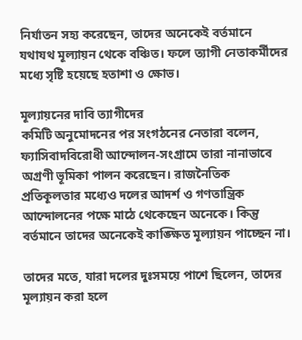নির্যাতন সহ্য করেছেন, তাদের অনেকেই বর্তমানে যথাযথ মূল্যায়ন থেকে বঞ্চিত। ফলে ত্যাগী নেতাকর্মীদের মধ্যে সৃষ্টি হয়েছে হতাশা ও ক্ষোভ।

মূল্যায়নের দাবি ত্যাগীদের
কমিটি অনুমোদনের পর সংগঠনের নেতারা বলেন, ফ্যাসিবাদবিরোধী আন্দোলন-সংগ্রামে তারা নানাভাবে অগ্রণী ভূমিকা পালন করেছেন। রাজনৈতিক প্রতিকূলতার মধ্যেও দলের আদর্শ ও গণতান্ত্রিক আন্দোলনের পক্ষে মাঠে থেকেছেন অনেকে। কিন্তু বর্তমানে তাদের অনেকেই কাঙ্ক্ষিত মূল্যায়ন পাচ্ছেন না।

তাদের মতে, যারা দলের দুঃসময়ে পাশে ছিলেন, তাদের মূল্যায়ন করা হলে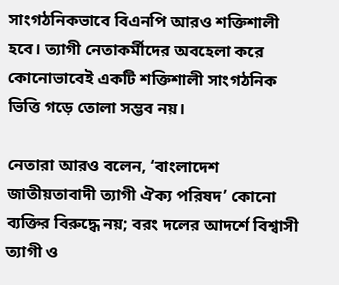সাংগঠনিকভাবে বিএনপি আরও শক্তিশালী হবে। ত্যাগী নেতাকর্মীদের অবহেলা করে কোনোভাবেই একটি শক্তিশালী সাংগঠনিক ভিত্তি গড়ে তোলা সম্ভব নয়।

নেতারা আরও বলেন, ‘বাংলাদেশ জাতীয়তাবাদী ত্যাগী ঐক্য পরিষদ’ কোনো ব্যক্তির বিরুদ্ধে নয়; বরং দলের আদর্শে বিশ্বাসী ত্যাগী ও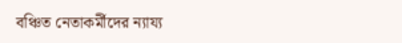বঞ্চিত নেতাকর্মীদের ন্যায্য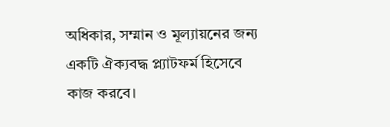অধিকার, সম্মান ও মূল্যায়নের জন্য একটি ঐক্যবদ্ধ প্ল্যাটফর্ম হিসেবে কাজ করবে।